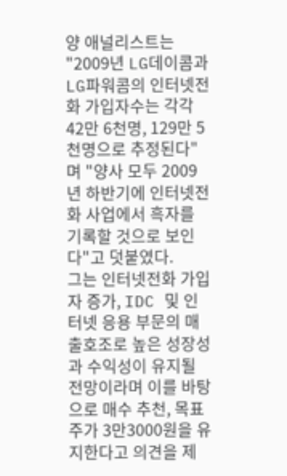양 애널리스트는 "2009년 LG데이콤과 LG파워콤의 인터넷전화 가입자수는 각각 42만 6천명, 129만 5천명으로 추정된다"며 "양사 모두 2009년 하반기에 인터넷전화 사업에서 흑자를 기록할 것으로 보인다"고 덧붙였다.
그는 인터넷전화 가입자 증가, IDC 및 인터넷 응용 부문의 매출호조로 높은 성장성과 수익성이 유지될 전망이라며 이를 바탕으로 매수 추천, 목표주가 3만3000원을 유지한다고 의견을 제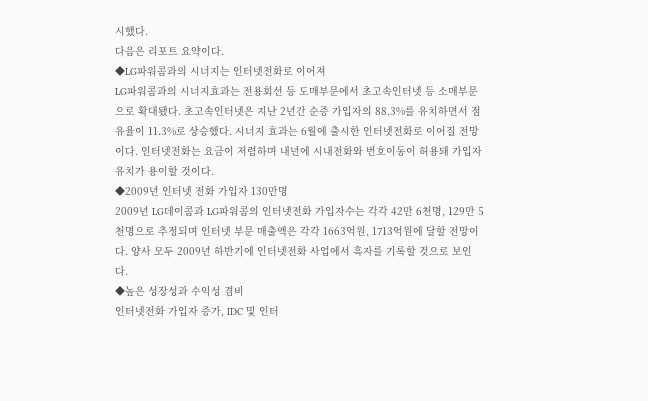시했다.
다음은 리포트 요약이다.
◆LG파워콤과의 시너지는 인터넷전화로 이어져
LG파워콤과의 시너지효과는 전용회선 등 도매부문에서 초고속인터넷 등 소매부문으로 확대됐다. 초고속인터넷은 지난 2년간 순증 가입자의 88.3%를 유치하면서 점유율이 11.3%로 상승했다. 시너지 효과는 6월에 출시한 인터넷전화로 이어질 전망이다. 인터넷전화는 요금이 저렴하며 내년에 시내전화와 번호이동이 허용돼 가입자 유치가 용이할 것이다.
◆2009년 인터넷 전화 가입자 130만명
2009년 LG데이콤과 LG파워콤의 인터넷전화 가입자수는 각각 42만 6천명, 129만 5천명으로 추정되며 인터넷 부문 매출액은 각각 1663억원, 1713억원에 달할 전망이다. 양사 모두 2009년 하반기에 인터넷전화 사업에서 흑자를 기록할 것으로 보인다.
◆높은 성장성과 수익성 겸비
인터넷전화 가입자 증가, IDC 및 인터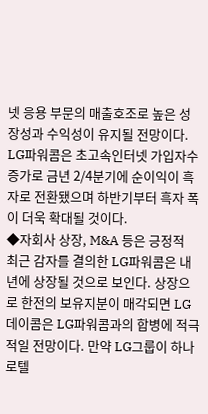넷 응용 부문의 매출호조로 높은 성장성과 수익성이 유지될 전망이다. LG파워콤은 초고속인터넷 가입자수 증가로 금년 2/4분기에 순이익이 흑자로 전환됐으며 하반기부터 흑자 폭이 더욱 확대될 것이다.
◆자회사 상장, M&A 등은 긍정적
최근 감자를 결의한 LG파워콤은 내년에 상장될 것으로 보인다. 상장으로 한전의 보유지분이 매각되면 LG데이콤은 LG파워콤과의 합병에 적극적일 전망이다. 만약 LG그룹이 하나로텔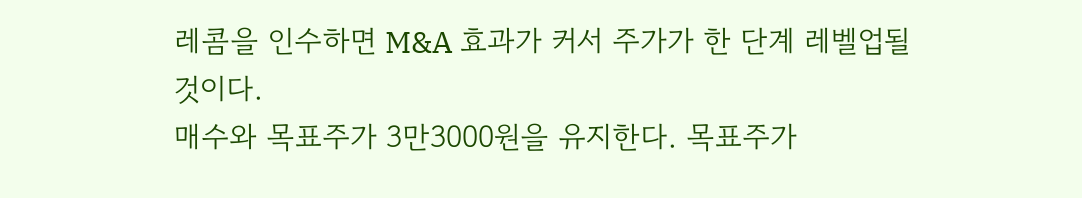레콤을 인수하면 M&A 효과가 커서 주가가 한 단계 레벨업될 것이다.
매수와 목표주가 3만3000원을 유지한다. 목표주가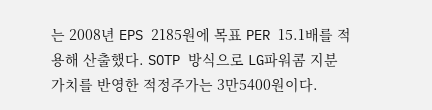는 2008년 EPS 2185원에 목표 PER 15.1배를 적용해 산출했다. SOTP 방식으로 LG파워콤 지분 가치를 반영한 적정주가는 3만5400원이다.